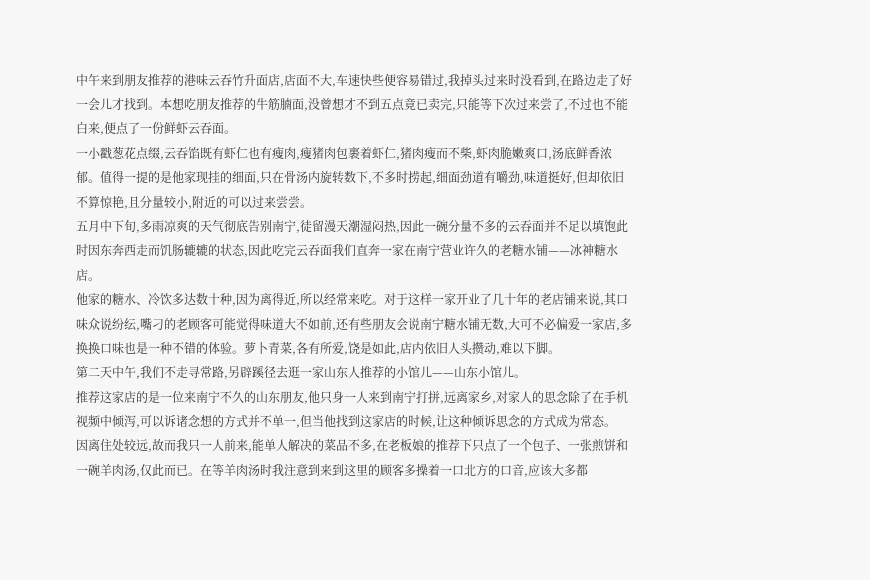中午来到朋友推荐的港味云吞竹升面店,店面不大,车速快些便容易错过,我掉头过来时没看到,在路边走了好一会儿才找到。本想吃朋友推荐的牛筋腩面,没曾想才不到五点竟已卖完,只能等下次过来尝了,不过也不能白来,便点了一份鲜虾云吞面。
一小戳葱花点缀,云吞馅既有虾仁也有瘦肉,瘦猪肉包裹着虾仁,猪肉瘦而不柴,虾肉脆嫩爽口,汤底鲜香浓郁。值得一提的是他家现挂的细面,只在骨汤内旋转数下,不多时捞起,细面劲道有嚼劲,味道挺好,但却依旧不算惊艳,且分量较小,附近的可以过来尝尝。
五月中下旬,多雨凉爽的天气彻底告别南宁,徒留漫天潮湿闷热,因此一碗分量不多的云吞面并不足以填饱此时因东奔西走而饥肠辘辘的状态,因此吃完云吞面我们直奔一家在南宁营业许久的老糖水铺——冰神糖水店。
他家的糖水、冷饮多达数十种,因为离得近,所以经常来吃。对于这样一家开业了几十年的老店铺来说,其口味众说纷纭,嘴刁的老顾客可能觉得味道大不如前,还有些朋友会说南宁糖水铺无数,大可不必偏爱一家店,多换换口味也是一种不错的体验。萝卜青菜,各有所爱,饶是如此,店内依旧人头攒动,难以下脚。
第二天中午,我们不走寻常路,另辟蹊径去逛一家山东人推荐的小馆儿——山东小馆儿。
推荐这家店的是一位来南宁不久的山东朋友,他只身一人来到南宁打拼,远离家乡,对家人的思念除了在手机视频中倾泻,可以诉诸念想的方式并不单一,但当他找到这家店的时候,让这种倾诉思念的方式成为常态。
因离住处较远,故而我只一人前来,能单人解决的菜品不多,在老板娘的推荐下只点了一个包子、一张煎饼和一碗羊肉汤,仅此而已。在等羊肉汤时我注意到来到这里的顾客多操着一口北方的口音,应该大多都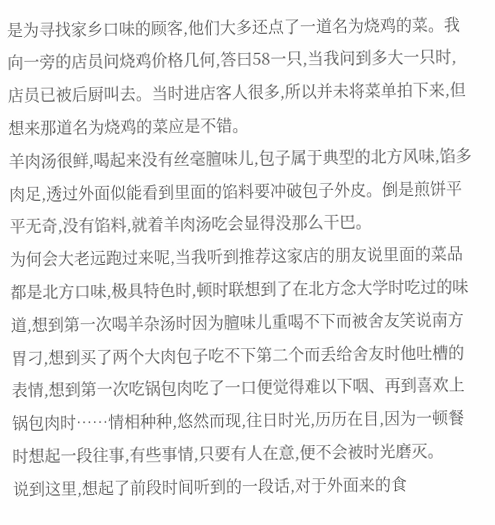是为寻找家乡口味的顾客,他们大多还点了一道名为烧鸡的菜。我向一旁的店员问烧鸡价格几何,答曰58一只,当我问到多大一只时,店员已被后厨叫去。当时进店客人很多,所以并未将菜单拍下来,但想来那道名为烧鸡的菜应是不错。
羊肉汤很鲜,喝起来没有丝毫膻味儿,包子属于典型的北方风味,馅多肉足,透过外面似能看到里面的馅料要冲破包子外皮。倒是煎饼平平无奇,没有馅料,就着羊肉汤吃会显得没那么干巴。
为何会大老远跑过来呢,当我听到推荐这家店的朋友说里面的菜品都是北方口味,极具特色时,顿时联想到了在北方念大学时吃过的味道,想到第一次喝羊杂汤时因为膻味儿重喝不下而被舍友笑说南方胃刁,想到买了两个大肉包子吃不下第二个而丢给舍友时他吐槽的表情,想到第一次吃锅包肉吃了一口便觉得难以下咽、再到喜欢上锅包肉时……情相种种,悠然而现,往日时光,历历在目,因为一顿餐时想起一段往事,有些事情,只要有人在意,便不会被时光磨灭。
说到这里,想起了前段时间听到的一段话,对于外面来的食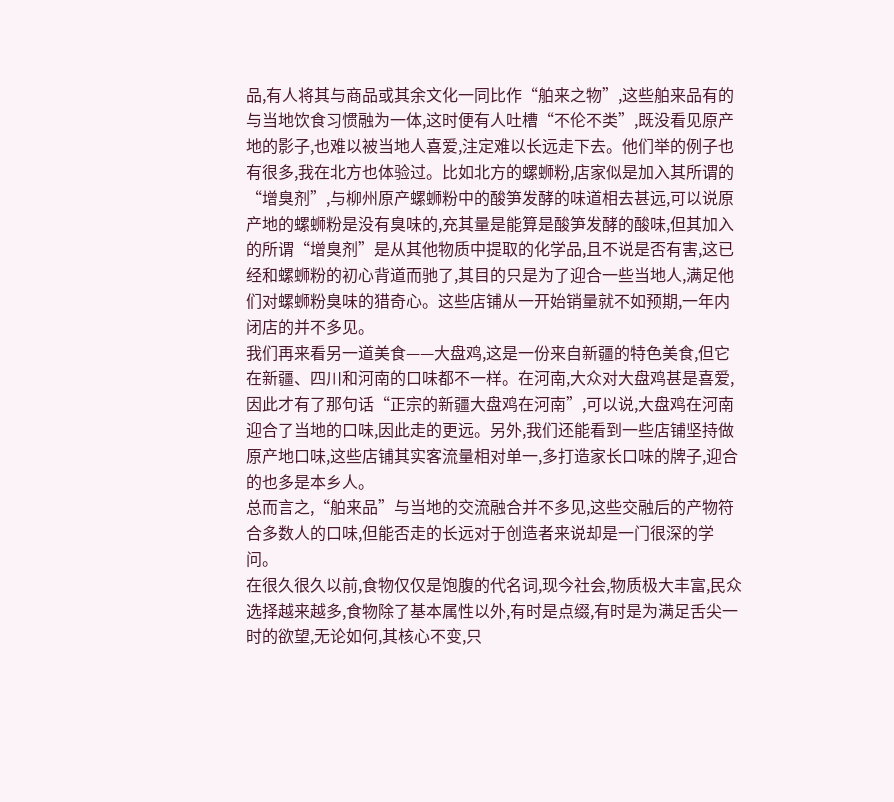品,有人将其与商品或其余文化一同比作“舶来之物”,这些舶来品有的与当地饮食习惯融为一体,这时便有人吐槽“不伦不类”,既没看见原产地的影子,也难以被当地人喜爱,注定难以长远走下去。他们举的例子也有很多,我在北方也体验过。比如北方的螺蛳粉,店家似是加入其所谓的“增臭剂”,与柳州原产螺蛳粉中的酸笋发酵的味道相去甚远,可以说原产地的螺蛳粉是没有臭味的,充其量是能算是酸笋发酵的酸味,但其加入的所谓“增臭剂”是从其他物质中提取的化学品,且不说是否有害,这已经和螺蛳粉的初心背道而驰了,其目的只是为了迎合一些当地人,满足他们对螺蛳粉臭味的猎奇心。这些店铺从一开始销量就不如预期,一年内闭店的并不多见。
我们再来看另一道美食——大盘鸡,这是一份来自新疆的特色美食,但它在新疆、四川和河南的口味都不一样。在河南,大众对大盘鸡甚是喜爱,因此才有了那句话“正宗的新疆大盘鸡在河南”,可以说,大盘鸡在河南迎合了当地的口味,因此走的更远。另外,我们还能看到一些店铺坚持做原产地口味,这些店铺其实客流量相对单一,多打造家长口味的牌子,迎合的也多是本乡人。
总而言之,“舶来品”与当地的交流融合并不多见,这些交融后的产物符合多数人的口味,但能否走的长远对于创造者来说却是一门很深的学问。
在很久很久以前,食物仅仅是饱腹的代名词,现今社会,物质极大丰富,民众选择越来越多,食物除了基本属性以外,有时是点缀,有时是为满足舌尖一时的欲望,无论如何,其核心不变,只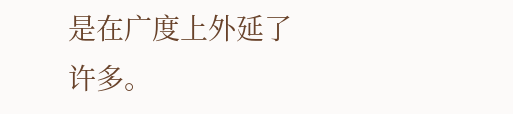是在广度上外延了许多。